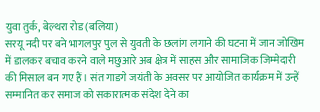युवा तुर्क, बेल्थरा रोड (बलिया)
सरयू नदी पर बने भागलपुर पुल से युवती के छलांग लगाने की घटना में जान जोखिम में डालकर बचाव करने वाले मछुआरे अब क्षेत्र में साहस और सामाजिक जिम्मेदारी की मिसाल बन गए हैं। संत गाडगे जयंती के अवसर पर आयोजित कार्यक्रम में उन्हें सम्मानित कर समाज को सकारात्मक संदेश देने का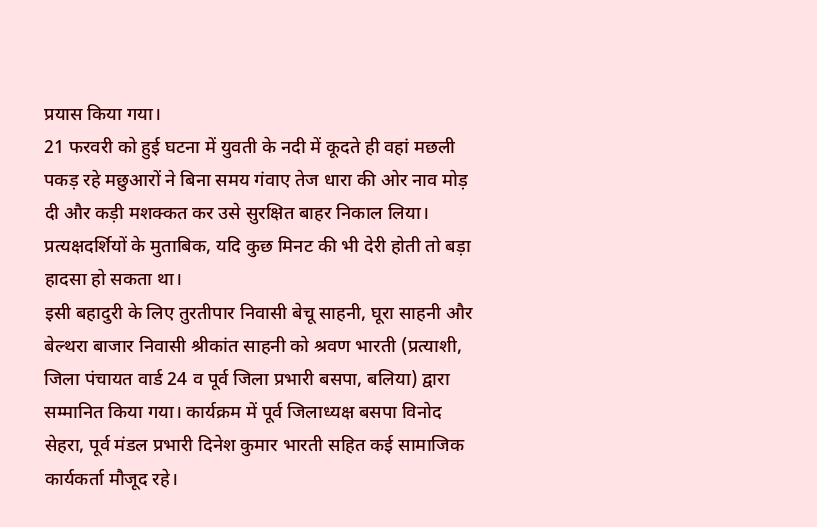प्रयास किया गया।
21 फरवरी को हुई घटना में युवती के नदी में कूदते ही वहां मछली पकड़ रहे मछुआरों ने बिना समय गंवाए तेज धारा की ओर नाव मोड़ दी और कड़ी मशक्कत कर उसे सुरक्षित बाहर निकाल लिया। प्रत्यक्षदर्शियों के मुताबिक, यदि कुछ मिनट की भी देरी होती तो बड़ा हादसा हो सकता था।
इसी बहादुरी के लिए तुरतीपार निवासी बेचू साहनी, घूरा साहनी और बेल्थरा बाजार निवासी श्रीकांत साहनी को श्रवण भारती (प्रत्याशी, जिला पंचायत वार्ड 24 व पूर्व जिला प्रभारी बसपा, बलिया) द्वारा सम्मानित किया गया। कार्यक्रम में पूर्व जिलाध्यक्ष बसपा विनोद सेहरा, पूर्व मंडल प्रभारी दिनेश कुमार भारती सहित कई सामाजिक कार्यकर्ता मौजूद रहे।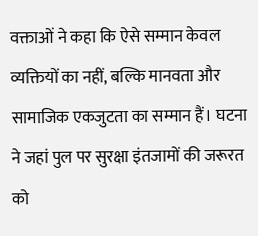वक्ताओं ने कहा कि ऐसे सम्मान केवल व्यक्तियों का नहीं, बल्कि मानवता और सामाजिक एकजुटता का सम्मान हैं। घटना ने जहां पुल पर सुरक्षा इंतजामों की जरूरत को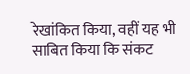रेखांकित किया, वहीं यह भी साबित किया कि संकट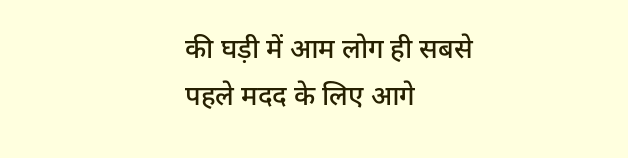की घड़ी में आम लोग ही सबसे पहले मदद के लिए आगे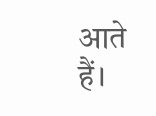आते हैं।